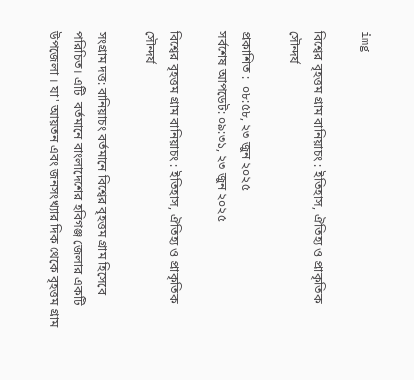img

বিশ্বের বৃহত্তম গ্রাম বানিয়াচং : ইতিহাস, ঐতিহ্য ও প্রাকৃতিক সৌন্দর্য

প্রকাশিত :  ০৮:৫৮, ২৩ জুন ২০২৫
সর্বশেষ আপডেট: ০৯:৩১, ২৩ জুন ২০২৫

বিশ্বের বৃহত্তম গ্রাম বানিয়াচং : ইতিহাস, ঐতিহ্য ও প্রাকৃতিক সৌন্দর্য

সংগ্রাম দত্ত: বানিয়াচং বর্তমানে বিশ্বের বৃহত্তম গ্রাম হিসেবে পরিচিত। এটি  বর্তমানে বাংলাদেশের হবিগঞ্জ জেলার একটি উপজেলা । যা' আয়তন এবং জনসংখ্যার দিক থেকে বৃহত্তম গ্রাম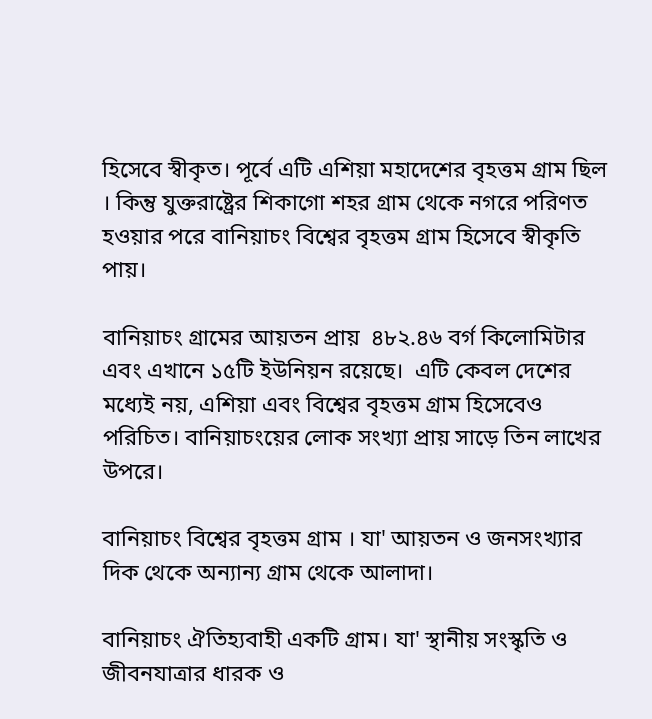হিসেবে স্বীকৃত। পূর্বে এটি এশিয়া মহাদেশের বৃহত্তম গ্রাম ছিল । কিন্তু যুক্তরাষ্ট্রের শিকাগো শহর গ্রাম থেকে নগরে পরিণত হওয়ার পরে বানিয়াচং বিশ্বের বৃহত্তম গ্রাম হিসেবে স্বীকৃতি পায়।

বানিয়াচং গ্রামের আয়তন প্রায়  ৪৮২.৪৬ বর্গ কিলোমিটার এবং এখানে ১৫টি ইউনিয়ন রয়েছে।  এটি কেবল দেশের মধ্যেই নয়, এশিয়া এবং বিশ্বের বৃহত্তম গ্রাম হিসেবেও পরিচিত। বানিয়াচংয়ের লোক সংখ্যা প্রায় সাড়ে তিন লাখের উপরে।

বানিয়াচং বিশ্বের বৃহত্তম গ্রাম । যা' আয়তন ও জনসংখ্যার দিক থেকে অন্যান্য গ্রাম থেকে আলাদা।

বানিয়াচং ঐতিহ্যবাহী একটি গ্রাম। যা' স্থানীয় সংস্কৃতি ও জীবনযাত্রার ধারক ও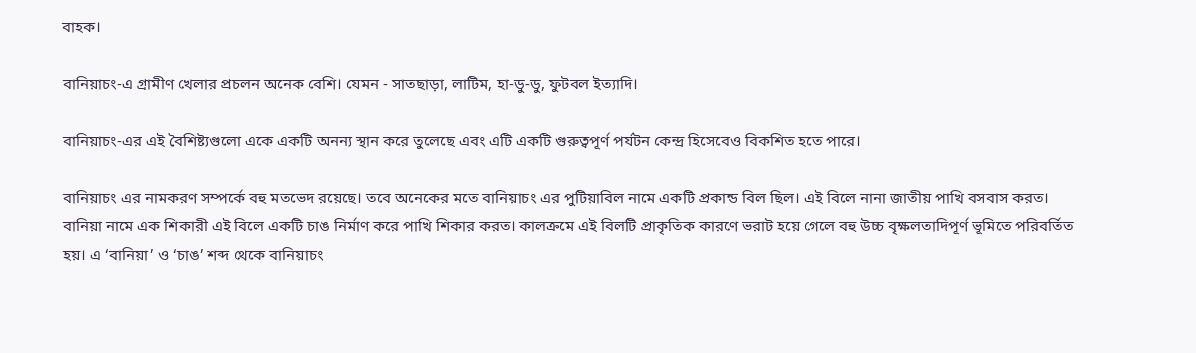বাহক।

বানিয়াচং-এ গ্রামীণ খেলার প্রচলন অনেক বেশি। যেমন - সাতছাড়া, লাটিম, হা-ডু-ডু, ফুটবল ইত্যাদি।

বানিয়াচং-এর এই বৈশিষ্ট্যগুলো একে একটি অনন্য স্থান করে তুলেছে এবং এটি একটি গুরুত্বপূর্ণ পর্যটন কেন্দ্র হিসেবেও বিকশিত হতে পারে।

বানিয়াচং এর নামকরণ সম্পর্কে বহু মতভেদ রয়েছে। তবে অনেকের মতে বানিয়াচং এর পুটিয়াবিল নামে একটি প্রকান্ড বিল ছিল। এই বিলে নানা জাতীয় পাখি বসবাস করত। বানিয়া নামে এক শিকারী এই বিলে একটি চাঙ নির্মাণ করে পাখি শিকার করত। কালক্রমে এই বিলটি প্রাকৃতিক কারণে ভরাট হয়ে গেলে বহু উচ্চ বৃক্ষলতাদিপূর্ণ ভূমিতে পরিবর্তিত হয়। এ ‘বানিয়া’ ও ‘চাঙ’ শব্দ থেকে বানিয়াচং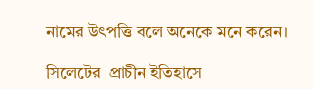নামের উৎপত্তি বলে অনেকে মনে করেন।

সিলেটের  প্রাচীন ইতিহাসে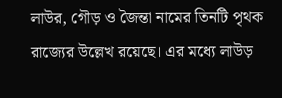লাউর, গৌড় ও জৈন্তা নামের তিনটি পৃথক রাজ্যের উল্লেখ রয়েছে। এর মধ্যে লাউড়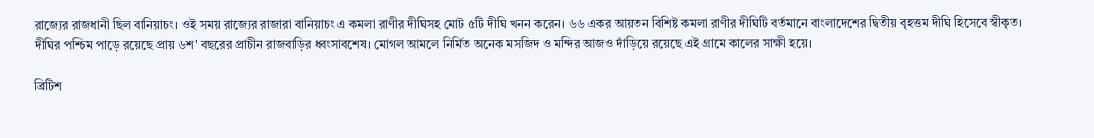রাজ্যের রাজধানী ছিল বানিয়াচং। ওই সময় রাজ্যের রাজারা বানিয়াচং এ কমলা রাণীর দীঘিসহ মোট ৫টি দীঘি খনন করেন। ৬৬ একর আয়তন বিশিষ্ট কমলা রাণীর দীঘিটি বর্তমানে বাংলাদেশের দ্বিতীয় বৃহত্তম দীঘি হিসেবে স্বীকৃত। দীঘির পশ্চিম পাড়ে রয়েছে প্রায় ৬শ' বছরের প্রাচীন রাজবাড়ির ধ্বংসাবশেষ। মোগল আমলে নির্মিত অনেক মসজিদ ও মন্দির আজও দাঁড়িয়ে রয়েছে এই গ্রামে কালের সাক্ষী হয়ে।

ব্রিটিশ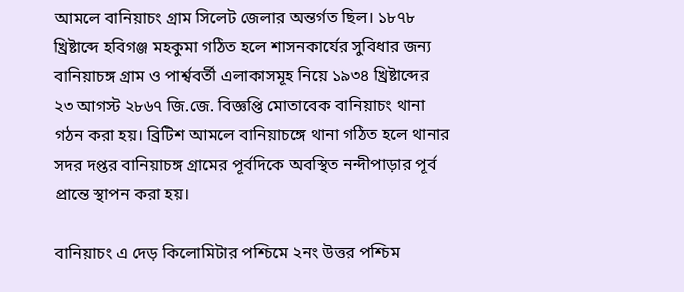আমলে বানিয়াচং গ্রাম সিলেট জেলার অন্তর্গত ছিল। ১৮৭৮ খ্রিষ্টাব্দে হবিগঞ্জ মহকুমা গঠিত হলে শাসনকার্যের সুবিধার জন্য বানিয়াচঙ্গ গ্রাম ও পার্শ্ববর্তী এলাকাসমূহ নিয়ে ১৯৩৪ খ্রিষ্টাব্দের ২৩ আগস্ট ২৮৬৭ জি.জে. বিজ্ঞপ্তি মোতাবেক বানিয়াচং থানা গঠন করা হয়। ব্রিটিশ আমলে বানিয়াচঙ্গে থানা গঠিত হলে থানার সদর দপ্তর বানিয়াচঙ্গ গ্রামের পূর্বদিকে অবস্থিত নন্দীপাড়ার পূর্ব প্রান্তে স্থাপন করা হয়।

বানিয়াচং এ দেড় কিলোমিটার পশ্চিমে ২নং উত্তর পশ্চিম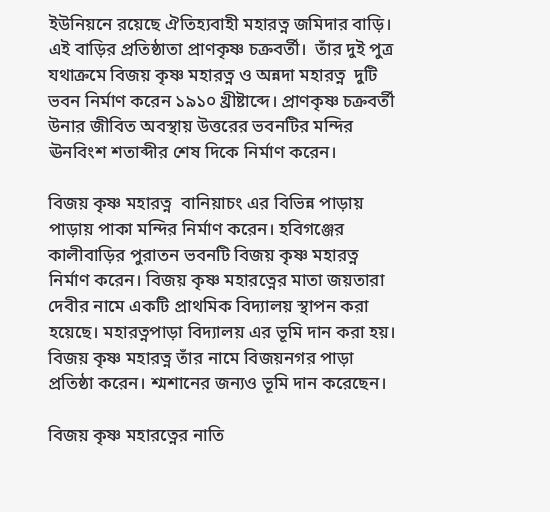ইউনিয়নে রয়েছে ঐতিহ্যবাহী মহারত্ন জমিদার বাড়ি। এই বাড়ির প্রতিষ্ঠাতা প্রাণকৃষ্ণ চক্রবর্তী।  তাঁর দুই পুত্র যথাক্রমে বিজয় কৃষ্ণ মহারত্ন ও অন্নদা মহারত্ন  দুটি ভবন নির্মাণ করেন ১৯১০ খ্রীষ্টাব্দে। প্রাণকৃষ্ণ চক্রবর্তী উনার জীবিত অবস্থায় উত্তরের ভবনটির মন্দির ঊনবিংশ শতাব্দীর শেষ দিকে নির্মাণ করেন।

বিজয় কৃষ্ণ মহারত্ন  বানিয়াচং এর বিভিন্ন পাড়ায় পাড়ায় পাকা মন্দির নির্মাণ করেন। হবিগঞ্জের কালীবাড়ির পুরাতন ভবনটি বিজয় কৃষ্ণ মহারত্ন নির্মাণ করেন। বিজয় কৃষ্ণ মহারত্নের মাতা জয়তারা দেবীর নামে একটি প্রাথমিক বিদ্যালয় স্থাপন করা হয়েছে। মহারত্নপাড়া বিদ্যালয় এর ভূমি দান করা হয়। বিজয় কৃষ্ণ মহারত্ন তাঁর নামে বিজয়নগর পাড়া প্রতিষ্ঠা করেন। শ্মশানের জন্য‌ও ভূমি দান করেছেন।

বিজয় কৃষ্ণ মহারত্নের নাতি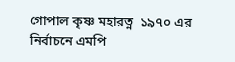গোপাল কৃষ্ণ মহারত্ন  ১৯৭০ এর নির্বাচনে এমপি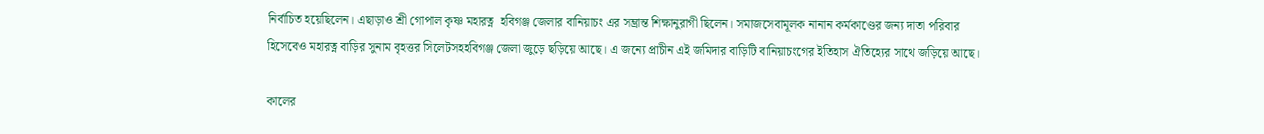নির্বাচিত হয়েছিলেন। এছাড়াও শ্রী গোপাল কৃষ্ণ মহারত্ন  হবিগঞ্জ জেলার বানিয়াচং এর সম্ভ্রান্ত শিক্ষানুরাগী ছিলেন। সমাজসেবামূলক নানান কর্মকাণ্ডের জন্য দাতা পরিবার হিসেবেও মহারত্ন বাড়ির সুনাম বৃহত্তর সিলেটসহহবিগঞ্জ জেলা জুড়ে ছড়িয়ে আছে। এ জন্যে প্রাচীন এই জমিদার বাড়িটি বানিয়াচংগের ইতিহাস ঐতিহ্যের সাথে জড়িয়ে আছে।

কালের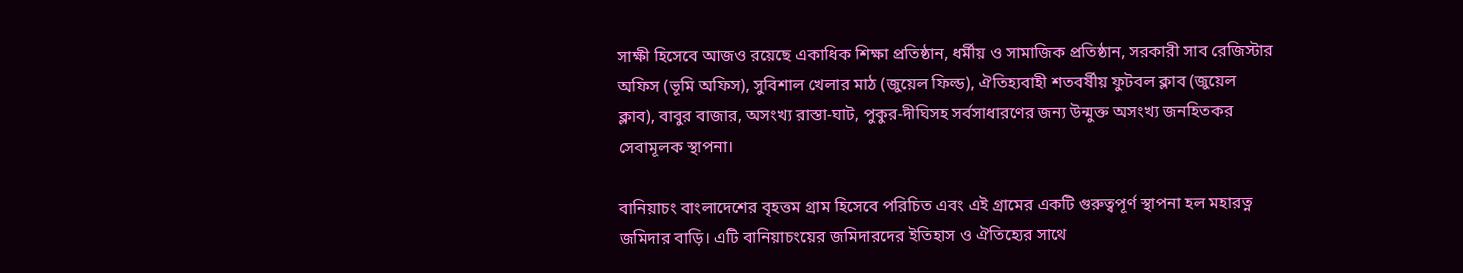সাক্ষী হিসেবে আজও রয়েছে একাধিক শিক্ষা প্রতিষ্ঠান, ধর্মীয় ও সামাজিক প্রতিষ্ঠান, সরকারী সাব রেজিস্টার অফিস (ভূমি অফিস), সুবিশাল খেলার মাঠ (জুয়েল ফিল্ড), ঐতিহ্যবাহী শতবর্ষীয় ফুটবল ক্লাব (জুয়েল ক্লাব), বাবুর বাজার, অসংখ্য রাস্তা-ঘাট, পুকুর-দীঘিসহ সর্বসাধারণের জন্য উন্মুক্ত অসংখ্য জনহিতকর সেবামূলক স্থাপনা।

বানিয়াচং বাংলাদেশের বৃহত্তম গ্রাম হিসেবে পরিচিত এবং এই গ্রামের একটি গুরুত্বপূর্ণ স্থাপনা হল মহারত্ন জমিদার বাড়ি। এটি বানিয়াচংয়ের জমিদারদের ইতিহাস ও ঐতিহ্যের সাথে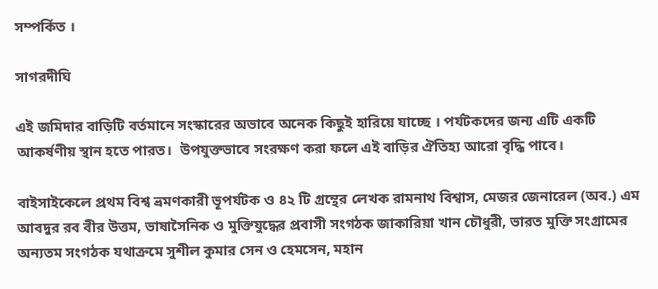সম্পর্কিত ।

সাগরদীঘি

এই জমিদার বাড়িটি বর্তমানে সংস্কারের অভাবে অনেক কিছুই হারিয়ে যাচ্ছে । পর্যটকদের জন্য এটি একটি আকর্ষণীয় স্থান হতে পারত।  উপযুক্তভাবে সংরক্ষণ করা ফলে এই বাড়ির ঐতিহ্য আরো বৃদ্ধি পাবে।

বাইসাইকেলে প্রথম বিশ্ব ভ্রমণকারী ভূপর্যটক ও ৪২ টি গ্রন্থের লেখক রামনাথ বিশ্বাস, মেজর জেনারেল (অব.) এম আবদুর রব বীর উত্তম, ভাষাসৈনিক ও মুক্তিযুদ্ধের প্রবাসী সংগঠক জাকারিয়া খান চৌধুরী, ভারত মুক্তি সংগ্রামের অন্যতম সংগঠক যথাক্রমে সুশীল কুমার সেন ও হেমসেন, মহান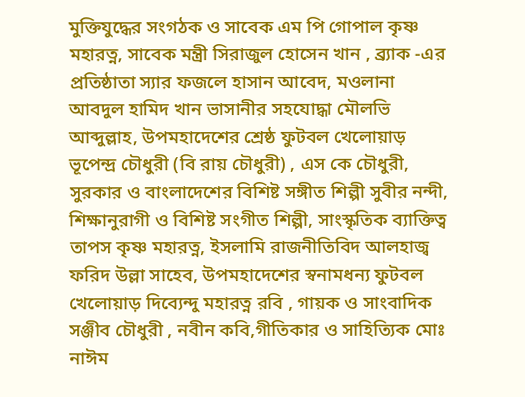মুক্তিযুদ্ধের সংগঠক ও সাবেক এম পি গোপাল কৃষ্ণ মহারত্ন, সাবেক মন্ত্রী সিরাজুল হোসেন খান , ব্র্যাক -এর প্রতিষ্ঠাতা স্যার ফজলে হাসান আবেদ, মওলানা আবদুল হামিদ খান ভাসানীর সহযোদ্ধা মৌলভি আব্দুল্লাহ, উপমহাদেশের শ্রেষ্ঠ ফুটবল খেলোয়াড় ভূপেন্দ্র চৌধুরী (বি রায় চৌধুরী) , এস কে চৌধুরী, সুরকার ও বাংলাদেশের বিশিষ্ট সঙ্গীত শিল্পী সুবীর নন্দী, শিক্ষানুরাগী ও বিশিষ্ট সংগীত শিল্পী, সাংস্কৃতিক ব্যাক্তিত্ব তাপস কৃষ্ণ মহারত্ন, ইসলামি রাজনীতিবিদ আলহাজ্ব ফরিদ উল্লা সাহেব, উপমহাদেশের স্বনামধন্য ফুটবল খেলোয়াড় দিব্যেন্দু মহারত্ন রবি , গায়ক ও সাংবাদিক সঞ্জীব চৌধুরী , নবীন কবি,গীতিকার ও সাহিত্যিক মোঃ নাঈম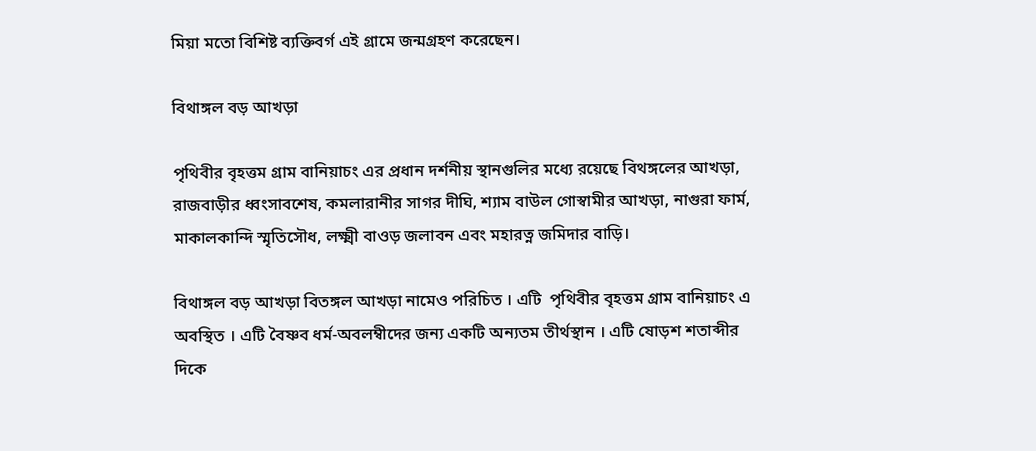মিয়া মতো বিশিষ্ট ব্যক্তিবর্গ এই গ্রামে জন্মগ্রহণ করেছেন।

বিথাঙ্গল বড় আখড়া

পৃথিবীর বৃহত্তম গ্রাম বানিয়াচং এর প্রধান দর্শনীয় স্থানগুলির মধ্যে রয়েছে বিথঙ্গলের আখড়া, রাজবাড়ীর ধ্বংসাবশেষ, কমলারানীর সাগর দীঘি, শ্যাম বাউল গোস্বামীর আখড়া, নাগুরা ফার্ম, মাকালকান্দি স্মৃতিসৌধ, লক্ষ্মী বাওড় জলাবন এবং মহারত্ন জমিদার বাড়ি।

বিথাঙ্গল বড় আখড়া বিতঙ্গল আখড়া নামেও পরিচিত । এটি  পৃথিবীর বৃহত্তম গ্রাম বানিয়াচং এ অবস্থিত । এটি বৈষ্ণব ধর্ম-অবলম্বীদের জন্য একটি অন্যতম তীর্থস্থান । এটি ষোড়শ শতাব্দীর দিকে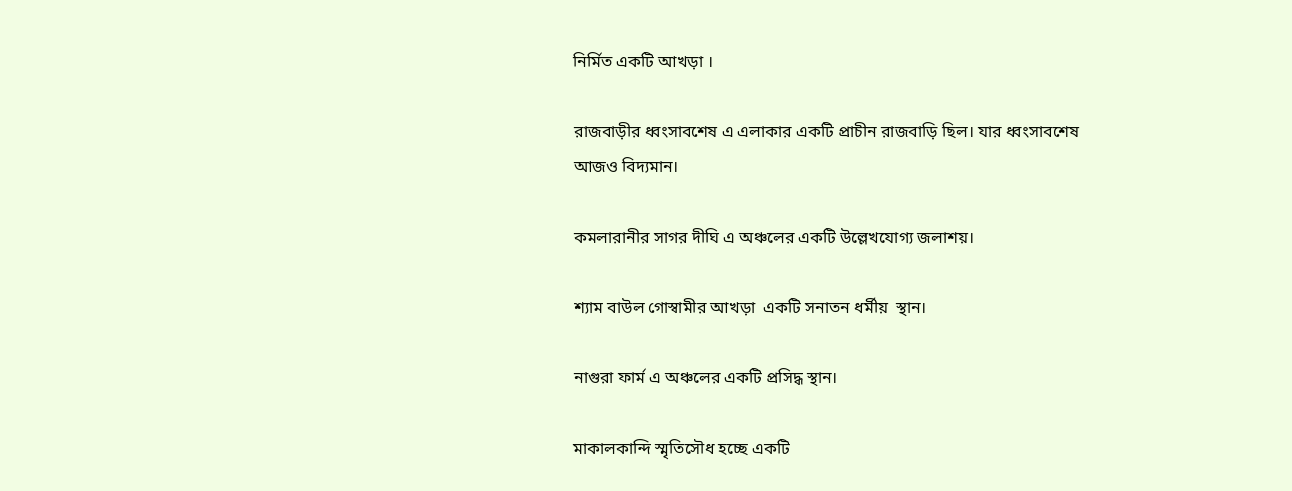নির্মিত একটি আখড়া ।

রাজবাড়ীর ধ্বংসাবশেষ এ এলাকার একটি প্রাচীন রাজবাড়ি ছিল। যার ধ্বংসাবশেষ আজও বিদ্যমান।

কমলারানীর সাগর দীঘি এ অঞ্চলের একটি উল্লেখযোগ্য জলাশয়।

শ্যাম বাউল গোস্বামীর আখড়া  একটি সনাতন ধর্মীয়  স্থান।

নাগুরা ফার্ম এ অঞ্চলের একটি প্রসিদ্ধ স্থান।

মাকালকান্দি স্মৃতিসৌধ হচ্ছে একটি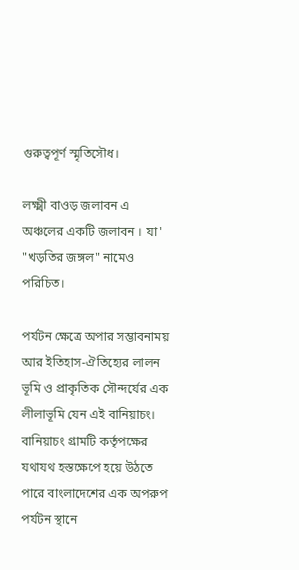গুরুত্বপূর্ণ স্মৃতিসৌধ।

লক্ষ্মী বাওড় জলাবন এ অঞ্চলের একটি জলাবন । যা' "খড়তির জঙ্গল" নামেও পরিচিত।

পর্যটন ক্ষেত্রে অপার সম্ভাবনাময় আর ইতিহাস-ঐতিহ্যের লালন ভূমি ও প্রাকৃতিক সৌন্দর্যের এক লীলাভূমি যেন এই বানিয়াচং। বানিয়াচং গ্রামটি কর্তৃপক্ষের যথাযথ হস্তক্ষেপে হয়ে উঠতে পারে বাংলাদেশের এক অপরুপ পর্যটন স্থানে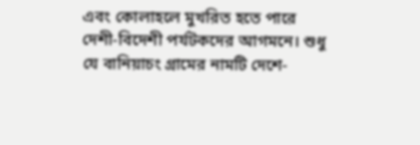এবং কোলাহলে মুখরিত হতে পারে দেশী-বিদেশী পর্যটকদের আগমনে। শুধু যে বানিয়াচং গ্রামের নামটি দেশে-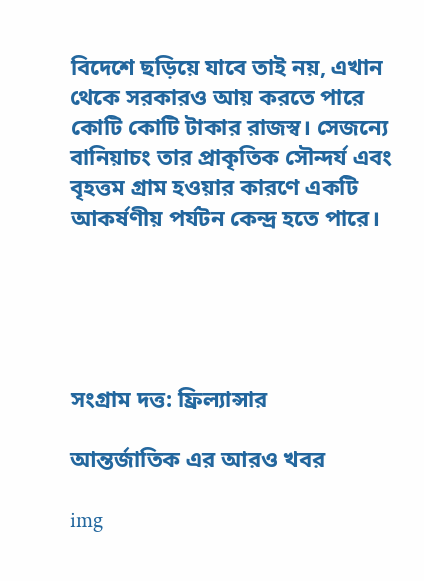বিদেশে ছড়িয়ে যাবে তাই নয়, এখান থেকে সরকারও আয় করতে পারে কোটি কোটি টাকার রাজস্ব। সেজন্যে বানিয়াচং তার প্রাকৃতিক সৌন্দর্য এবং বৃহত্তম গ্রাম হওয়ার কারণে একটি আকর্ষণীয় পর্যটন কেন্দ্র হতে পারে।





সংগ্রাম দত্ত: ফ্রিল্যান্সার

আন্তর্জাতিক এর আরও খবর

img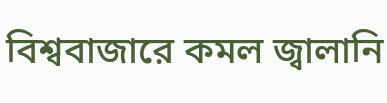বিশ্ববাজারে কমল জ্বালানি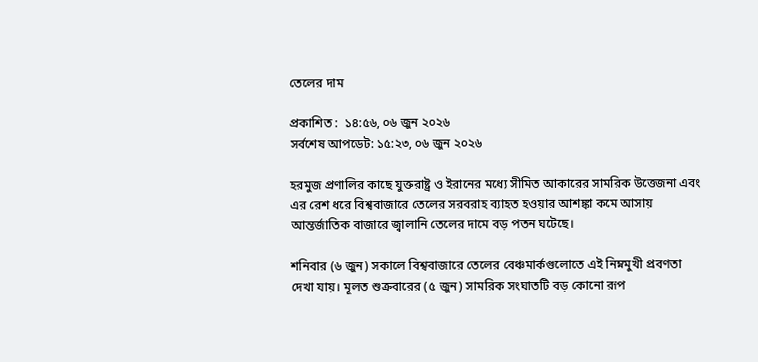তেলের দাম

প্রকাশিত :  ১৪:৫৬, ০৬ জুন ২০২৬
সর্বশেষ আপডেট: ১৫:২৩, ০৬ জুন ২০২৬

হরমুজ প্রণালির কাছে যুক্তরাষ্ট্র ও ইরানের মধ্যে সীমিত আকারের সামরিক উত্তেজনা এবং এর রেশ ধরে বিশ্ববাজারে তেলের সরবরাহ ব্যাহত হওয়ার আশঙ্কা কমে আসায় আন্তর্জাতিক বাজারে জ্বালানি তেলের দামে বড় পতন ঘটেছে।

শনিবার (৬ জুন) সকালে বিশ্ববাজারে তেলের বেঞ্চমার্কগুলোতে এই নিম্নমুখী প্রবণতা দেখা যায়। মূলত শুক্রবারের (৫ জুন) সামরিক সংঘাতটি বড় কোনো রূপ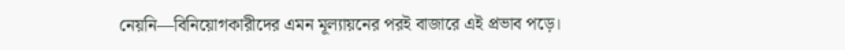নেয়নি—বিনিয়োগকারীদের এমন মূল্যায়নের পরই বাজারে এই প্রভাব পড়ে।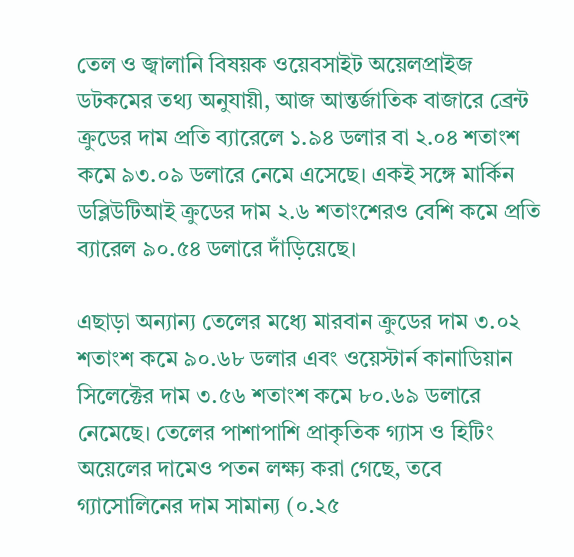তেল ও জ্বালানি বিষয়ক ওয়েবসাইট অয়েলপ্রাইজ ডটকমের তথ্য অনুযায়ী, আজ আন্তর্জাতিক বাজারে ব্রেন্ট ক্রুডের দাম প্রতি ব্যারেলে ১.৯৪ ডলার বা ২.০৪ শতাংশ কমে ৯৩.০৯ ডলারে নেমে এসেছে। একই সঙ্গে মার্কিন ডব্লিউটিআই ক্রুডের দাম ২.৬ শতাংশেরও বেশি কমে প্রতি ব্যারেল ৯০.৫৪ ডলারে দাঁড়িয়েছে।

এছাড়া অন্যান্য তেলের মধ্যে মারবান ক্রুডের দাম ৩.০২ শতাংশ কমে ৯০.৬৮ ডলার এবং ওয়েস্টার্ন কানাডিয়ান সিলেক্টের দাম ৩.৫৬ শতাংশ কমে ৮০.৬৯ ডলারে নেমেছে। তেলের পাশাপাশি প্রাকৃতিক গ্যাস ও হিটিং অয়েলের দামেও পতন লক্ষ্য করা গেছে, তবে গ্যাসোলিনের দাম সামান্য (০.২৫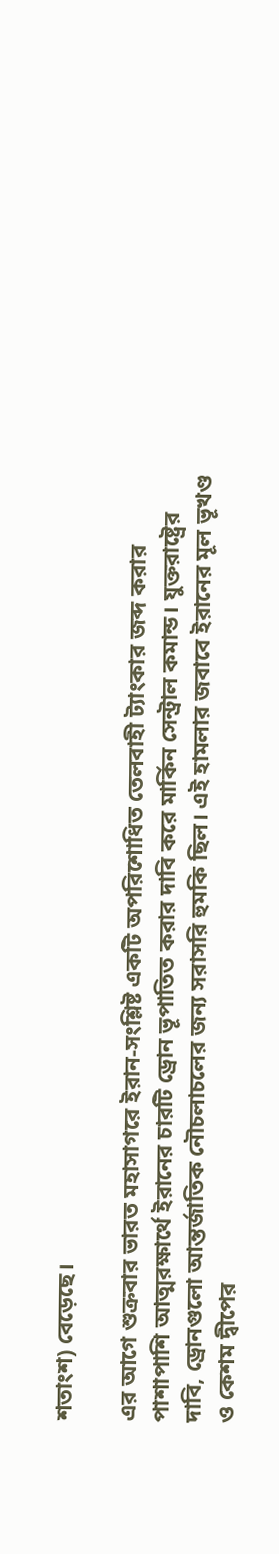শতাংশ) বেড়েছে।

এর আগে শুক্রবার ভারত মহাসাগরে ইরান-সংশ্লিষ্ট একটি অপরিশোধিত তেলবাহী ট্যাংকার জব্দ করার পাশাপাশি আত্মরক্ষার্থে ইরানের চারটি ড্রোন ভূপাতিত করার দাবি করে মার্কিন সেন্ট্রাল কমান্ড। যুক্তরাষ্ট্রের দাবি, ড্রোনগুলো আন্তর্জাতিক নৌচলাচলের জন্য সরাসরি হুমকি ছিল। এই হামলার জবাবে ইরানের মূল ভূখণ্ড ও কেশম দ্বীপের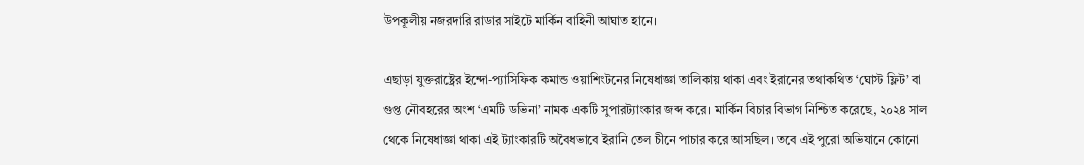উপকূলীয় নজরদারি রাডার সাইটে মার্কিন বাহিনী আঘাত হানে।

এছাড়া যুক্তরাষ্ট্রের ইন্দো-প্যাসিফিক কমান্ড ওয়াশিংটনের নিষেধাজ্ঞা তালিকায় থাকা এবং ইরানের তথাকথিত ‘ঘোস্ট ফ্লিট’ বা গুপ্ত নৌবহরের অংশ ‘এমটি ডভিনা’ নামক একটি সুপারট্যাংকার জব্দ করে। মার্কিন বিচার বিভাগ নিশ্চিত করেছে, ২০২৪ সাল থেকে নিষেধাজ্ঞা থাকা এই ট্যাংকারটি অবৈধভাবে ইরানি তেল চীনে পাচার করে আসছিল। তবে এই পুরো অভিযানে কোনো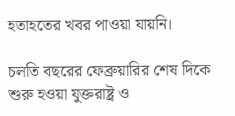হতাহতের খবর পাওয়া যায়নি।

চলতি বছরের ফেব্রুয়ারির শেষ দিকে শুরু হওয়া যুক্তরাষ্ট্র ও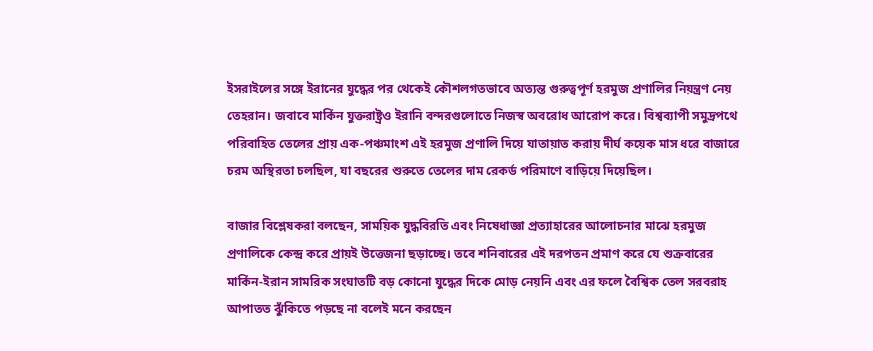ইসরাইলের সঙ্গে ইরানের যুদ্ধের পর থেকেই কৌশলগতভাবে অত্যন্ত গুরুত্বপূর্ণ হরমুজ প্রণালির নিয়ন্ত্রণ নেয় তেহরান। জবাবে মার্কিন যুক্তরাষ্ট্রও ইরানি বন্দরগুলোতে নিজস্ব অবরোধ আরোপ করে। বিশ্বব্যাপী সমুদ্রপথে পরিবাহিত তেলের প্রায় এক-পঞ্চমাংশ এই হরমুজ প্রণালি দিয়ে যাতায়াত করায় দীর্ঘ কয়েক মাস ধরে বাজারে চরম অস্থিরতা চলছিল, যা বছরের শুরুতে তেলের দাম রেকর্ড পরিমাণে বাড়িয়ে দিয়েছিল।

বাজার বিশ্লেষকরা বলছেন, সাময়িক যুদ্ধবিরতি এবং নিষেধাজ্ঞা প্রত্যাহারের আলোচনার মাঝে হরমুজ প্রণালিকে কেন্দ্র করে প্রায়ই উত্তেজনা ছড়াচ্ছে। তবে শনিবারের এই দরপতন প্রমাণ করে যে শুক্রবারের মার্কিন-ইরান সামরিক সংঘাতটি বড় কোনো যুদ্ধের দিকে মোড় নেয়নি এবং এর ফলে বৈশ্বিক তেল সরবরাহ আপাতত ঝুঁকিতে পড়ছে না বলেই মনে করছেন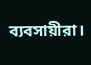ব্যবসায়ীরা।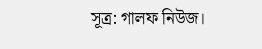সূত্র: গালফ নিউজ।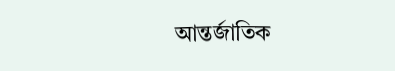আন্তর্জাতিক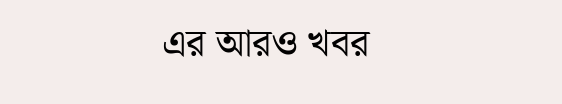এর আরও খবর